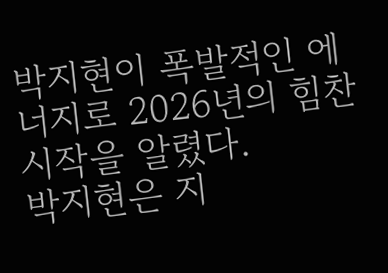박지현이 폭발적인 에너지로 2026년의 힘찬 시작을 알렸다.
박지현은 지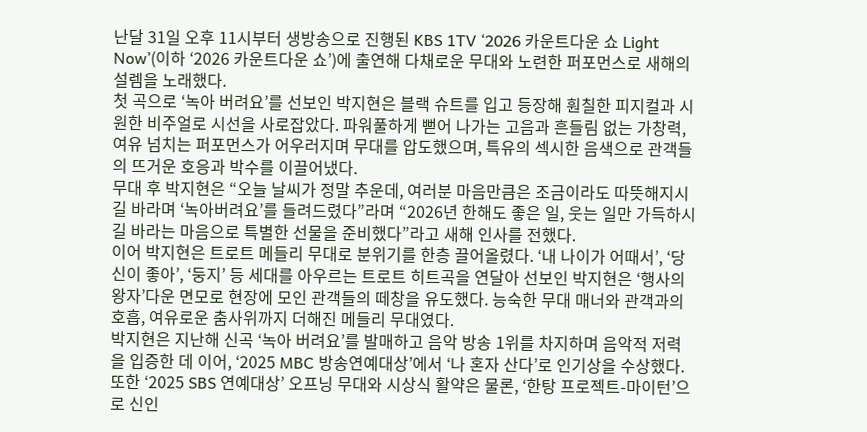난달 31일 오후 11시부터 생방송으로 진행된 KBS 1TV ‘2026 카운트다운 쇼 Light Now’(이하 ‘2026 카운트다운 쇼’)에 출연해 다채로운 무대와 노련한 퍼포먼스로 새해의 설렘을 노래했다.
첫 곡으로 ‘녹아 버려요’를 선보인 박지현은 블랙 슈트를 입고 등장해 훤칠한 피지컬과 시원한 비주얼로 시선을 사로잡았다. 파워풀하게 뻗어 나가는 고음과 흔들림 없는 가창력, 여유 넘치는 퍼포먼스가 어우러지며 무대를 압도했으며, 특유의 섹시한 음색으로 관객들의 뜨거운 호응과 박수를 이끌어냈다.
무대 후 박지현은 “오늘 날씨가 정말 추운데, 여러분 마음만큼은 조금이라도 따뜻해지시길 바라며 ‘녹아버려요’를 들려드렸다”라며 “2026년 한해도 좋은 일, 웃는 일만 가득하시길 바라는 마음으로 특별한 선물을 준비했다”라고 새해 인사를 전했다.
이어 박지현은 트로트 메들리 무대로 분위기를 한층 끌어올렸다. ‘내 나이가 어때서’, ‘당신이 좋아’, ‘둥지’ 등 세대를 아우르는 트로트 히트곡을 연달아 선보인 박지현은 ‘행사의 왕자’다운 면모로 현장에 모인 관객들의 떼창을 유도했다. 능숙한 무대 매너와 관객과의 호흡, 여유로운 춤사위까지 더해진 메들리 무대였다.
박지현은 지난해 신곡 ‘녹아 버려요’를 발매하고 음악 방송 1위를 차지하며 음악적 저력을 입증한 데 이어, ‘2025 MBC 방송연예대상’에서 ‘나 혼자 산다’로 인기상을 수상했다. 또한 ‘2025 SBS 연예대상’ 오프닝 무대와 시상식 활약은 물론, ‘한탕 프로젝트-마이턴’으로 신인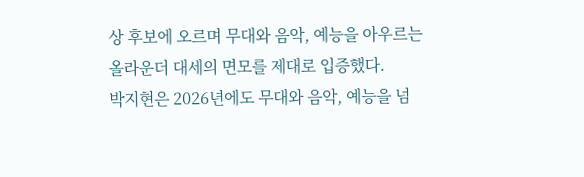상 후보에 오르며 무대와 음악, 예능을 아우르는 올라운더 대세의 면모를 제대로 입증했다.
박지현은 2026년에도 무대와 음악, 예능을 넘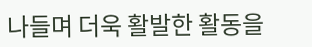나들며 더욱 활발한 활동을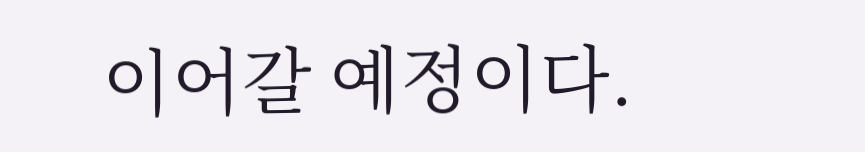이어갈 예정이다.